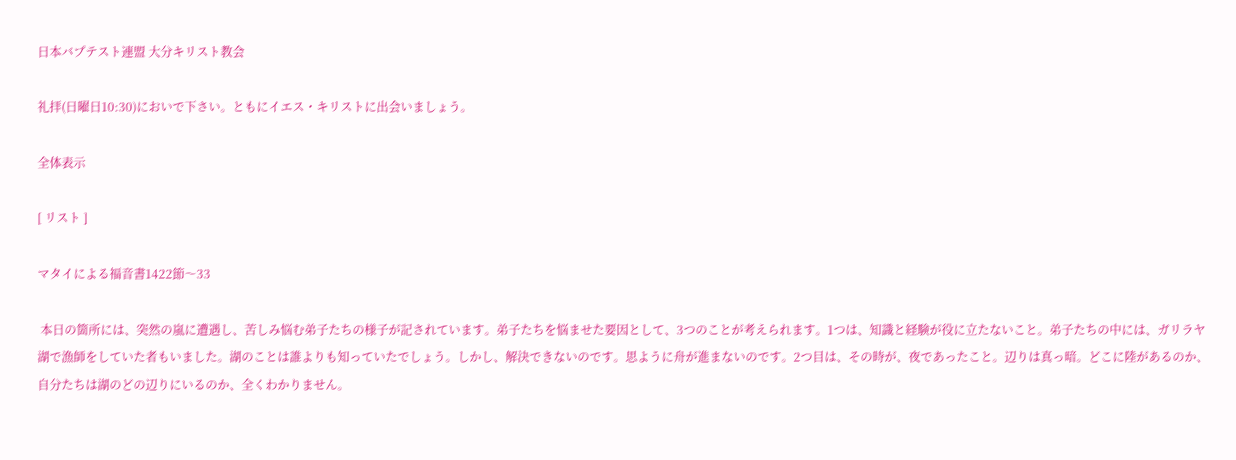日本バプテスト連盟 大分キリスト教会

礼拝(日曜日10:30)においで下さい。ともにイエス・キリストに出会いましょう。

全体表示

[ リスト ]

マタイによる福音書1422節〜33

 本日の箇所には、突然の嵐に遭遇し、苦しみ悩む弟子たちの様子が記されています。弟子たちを悩ませた要因として、3つのことが考えられます。1つは、知識と経験が役に立たないこと。弟子たちの中には、ガリラヤ湖で漁師をしていた者もいました。湖のことは誰よりも知っていたでしょう。しかし、解決できないのです。思ように舟が進まないのです。2つ目は、その時が、夜であったこと。辺りは真っ暗。どこに陸があるのか、自分たちは湖のどの辺りにいるのか、全くわかりません。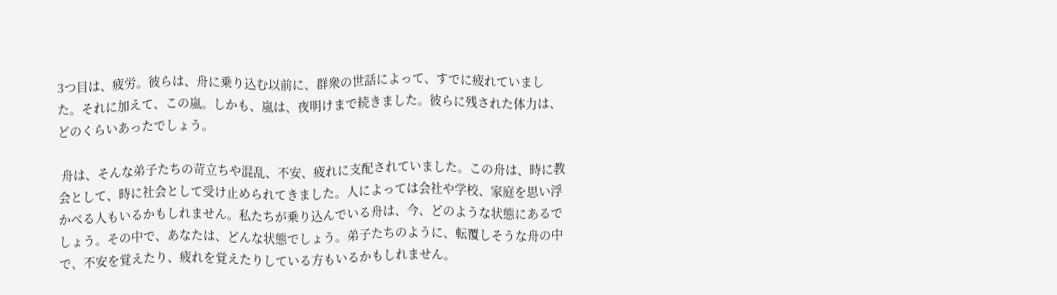3つ目は、疲労。彼らは、舟に乗り込む以前に、群衆の世話によって、すでに疲れていました。それに加えて、この嵐。しかも、嵐は、夜明けまで続きました。彼らに残された体力は、どのくらいあったでしょう。

 舟は、そんな弟子たちの苛立ちや混乱、不安、疲れに支配されていました。この舟は、時に教会として、時に社会として受け止められてきました。人によっては会社や学校、家庭を思い浮かべる人もいるかもしれません。私たちが乗り込んでいる舟は、今、どのような状態にあるでしょう。その中で、あなたは、どんな状態でしょう。弟子たちのように、転覆しそうな舟の中で、不安を覚えたり、疲れを覚えたりしている方もいるかもしれません。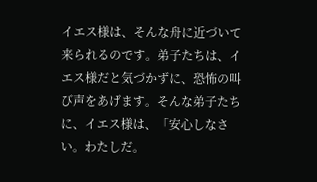イエス様は、そんな舟に近づいて来られるのです。弟子たちは、イエス様だと気づかずに、恐怖の叫び声をあげます。そんな弟子たちに、イエス様は、「安心しなさい。わたしだ。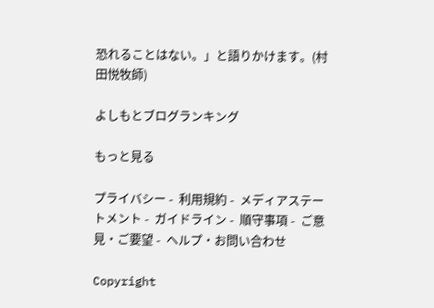恐れることはない。」と語りかけます。(村田悦牧師)

よしもとブログランキング

もっと見る

プライバシー -  利用規約 -  メディアステートメント -  ガイドライン -  順守事項 -  ご意見・ご要望 -  ヘルプ・お問い合わせ

Copyright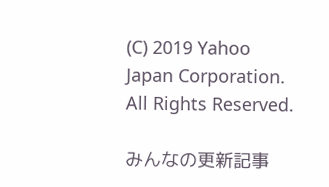(C) 2019 Yahoo Japan Corporation. All Rights Reserved.

みんなの更新記事